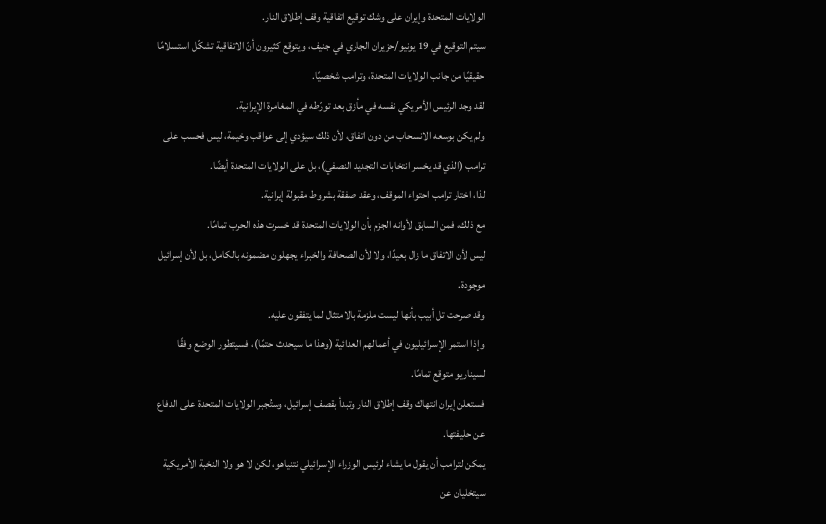الولايات المتحدة وإيران على وشك توقيع اتفاقية وقف إطلاق النار.
سيتم التوقيع في 19 يونيو/حزيران الجاري في جنيف، ويتوقع كثيرون أنّ الاتفاقية تشكّل استسلامًا حقيقيًا من جانب الولايات المتحدة، وترامب شخصيًا.
لقد وجد الرئيس الأمريكي نفسه في مأزق بعد تورّطه في المغامرة الإيرانية.
ولم يكن بوسعه الانسحاب من دون اتفاق، لأن ذلك سيؤدي إلى عواقب وخيمة، ليس فحسب على ترامب (الذي قد يخسر انتخابات التجديد النصفي)، بل على الولايات المتحدة أيضًا.
لذا، اختار ترامب احتواء الموقف، وعقد صفقة بشروط مقبولة إيرانية.
مع ذلك، فمن السابق لأوانه الجزم بأن الولايات المتحدة قد خسرت هذه الحرب تمامًا.
ليس لأن الاتفاق ما زال بعيدًا، ولا لأن الصحافة والخبراء يجهلون مضمونه بالكامل، بل لأن إسرائيل موجودة.
وقد صرحت تل أبيب بأنها ليست ملزمة بالامتثال لما يتفقون عليه.
وإذا استمر الإسرائيليون في أعمالهم العدائية (وهذا ما سيحدث حتمًا)، فسيتطور الوضع وفقًا لسيناريو متوقع تمامًا.
فستعلن إيران انتهاك وقف إطلاق النار وتبدأ بقصف إسرائيل، وستُجبر الولايات المتحدة على الدفاع عن حليفتها.
يمكن لترامب أن يقول ما يشاء لرئيس الوزراء الإسرائيلي نتنياهو، لكن لا هو ولا النخبة الأمريكية سيتخليان عن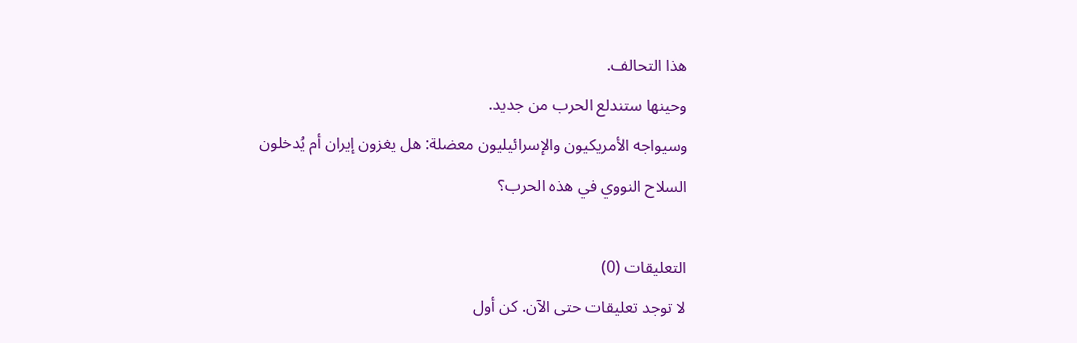هذا التحالف.
وحينها ستندلع الحرب من جديد.
وسيواجه الأمريكيون والإسرائيليون معضلة: هل يغزون إيران أم يُدخلون السلاح النووي في هذه الحرب؟

التعليقات (0)
لا توجد تعليقات حتى الآن. كن أول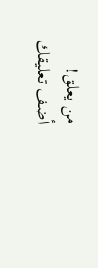من يعلق!
أضف تعليقك